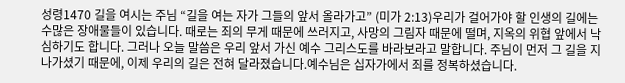성령1470 길을 여시는 주님 “길을 여는 자가 그들의 앞서 올라가고” (미가 2:13)우리가 걸어가야 할 인생의 길에는 수많은 장애물들이 있습니다. 때로는 죄의 무게 때문에 쓰러지고, 사망의 그림자 때문에 떨며, 지옥의 위협 앞에서 낙심하기도 합니다. 그러나 오늘 말씀은 우리 앞서 가신 예수 그리스도를 바라보라고 말합니다. 주님이 먼저 그 길을 지나가셨기 때문에, 이제 우리의 길은 전혀 달라졌습니다.예수님은 십자가에서 죄를 정복하셨습니다.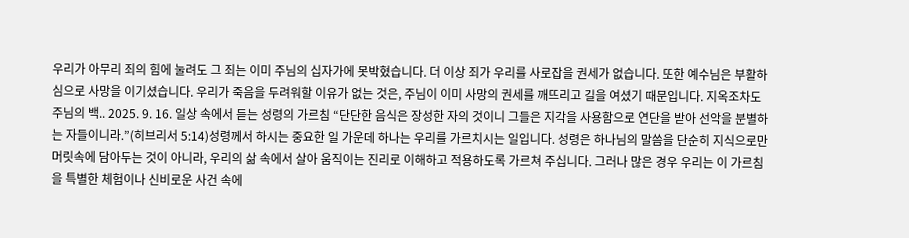우리가 아무리 죄의 힘에 눌려도 그 죄는 이미 주님의 십자가에 못박혔습니다. 더 이상 죄가 우리를 사로잡을 권세가 없습니다. 또한 예수님은 부활하심으로 사망을 이기셨습니다. 우리가 죽음을 두려워할 이유가 없는 것은, 주님이 이미 사망의 권세를 깨뜨리고 길을 여셨기 때문입니다. 지옥조차도 주님의 백.. 2025. 9. 16. 일상 속에서 듣는 성령의 가르침 “단단한 음식은 장성한 자의 것이니 그들은 지각을 사용함으로 연단을 받아 선악을 분별하는 자들이니라.”(히브리서 5:14)성령께서 하시는 중요한 일 가운데 하나는 우리를 가르치시는 일입니다. 성령은 하나님의 말씀을 단순히 지식으로만 머릿속에 담아두는 것이 아니라, 우리의 삶 속에서 살아 움직이는 진리로 이해하고 적용하도록 가르쳐 주십니다. 그러나 많은 경우 우리는 이 가르침을 특별한 체험이나 신비로운 사건 속에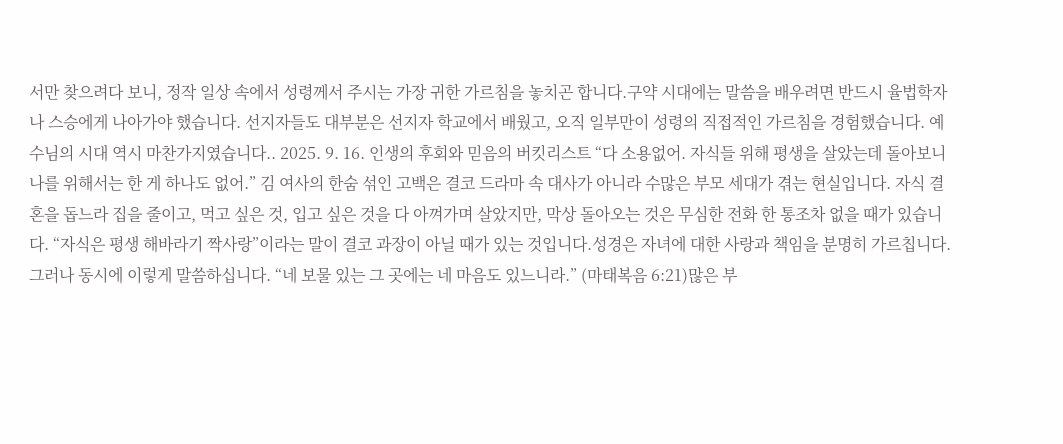서만 찾으려다 보니, 정작 일상 속에서 성령께서 주시는 가장 귀한 가르침을 놓치곤 합니다.구약 시대에는 말씀을 배우려면 반드시 율법학자나 스승에게 나아가야 했습니다. 선지자들도 대부분은 선지자 학교에서 배웠고, 오직 일부만이 성령의 직접적인 가르침을 경험했습니다. 예수님의 시대 역시 마찬가지였습니다.. 2025. 9. 16. 인생의 후회와 믿음의 버킷리스트 “다 소용없어. 자식들 위해 평생을 살았는데 돌아보니 나를 위해서는 한 게 하나도 없어.” 김 여사의 한숨 섞인 고백은 결코 드라마 속 대사가 아니라 수많은 부모 세대가 겪는 현실입니다. 자식 결혼을 돕느라 집을 줄이고, 먹고 싶은 것, 입고 싶은 것을 다 아껴가며 살았지만, 막상 돌아오는 것은 무심한 전화 한 통조차 없을 때가 있습니다. “자식은 평생 해바라기 짝사랑”이라는 말이 결코 과장이 아닐 때가 있는 것입니다.성경은 자녀에 대한 사랑과 책임을 분명히 가르칩니다. 그러나 동시에 이렇게 말씀하십니다. “네 보물 있는 그 곳에는 네 마음도 있느니라.” (마태복음 6:21)많은 부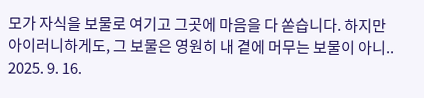모가 자식을 보물로 여기고 그곳에 마음을 다 쏟습니다. 하지만 아이러니하게도, 그 보물은 영원히 내 곁에 머무는 보물이 아니.. 2025. 9. 16.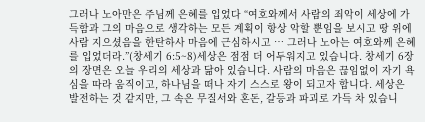그러나 노아만은 주님께 은혜를 입었다 “여호와께서 사람의 죄악이 세상에 가득함과 그의 마음으로 생각하는 모든 계획이 항상 악할 뿐임을 보시고 땅 위에 사람 지으셨음을 한탄하사 마음에 근심하시고 … 그러나 노아는 여호와께 은혜를 입었더라.”(창세기 6:5~8)세상은 점점 더 어두워지고 있습니다. 창세기 6장의 장면은 오늘 우리의 세상과 닮아 있습니다. 사람의 마음은 끊임없이 자기 욕심을 따라 움직이고, 하나님을 떠나 자기 스스로 왕이 되고자 합니다. 세상은 발전하는 것 같지만, 그 속은 무질서와 혼돈, 갈등과 파괴로 가득 차 있습니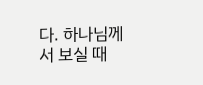다. 하나님께서 보실 때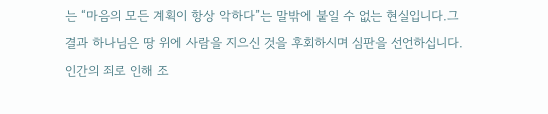는 “마음의 모든 계획이 항상 악하다”는 말밖에 붙일 수 없는 현실입니다.그 결과 하나님은 땅 위에 사람을 지으신 것을 후회하시며 심판을 선언하십니다. 인간의 죄로 인해 조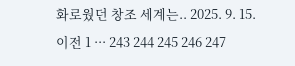화로웠던 창조 세계는.. 2025. 9. 15. 이전 1 ··· 243 244 245 246 247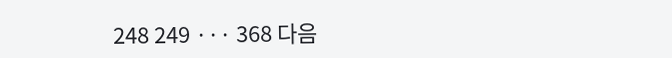248 249 ··· 368 다음